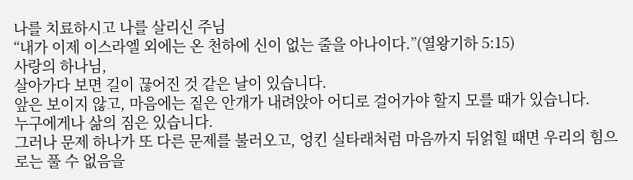나를 치료하시고 나를 살리신 주님
“내가 이제 이스라엘 외에는 온 천하에 신이 없는 줄을 아나이다.”(열왕기하 5:15)
사랑의 하나님,
살아가다 보면 길이 끊어진 것 같은 날이 있습니다.
앞은 보이지 않고, 마음에는 짙은 안개가 내려앉아 어디로 걸어가야 할지 모를 때가 있습니다.
누구에게나 삶의 짐은 있습니다.
그러나 문제 하나가 또 다른 문제를 불러오고, 엉킨 실타래처럼 마음까지 뒤얽힐 때면 우리의 힘으로는 풀 수 없음을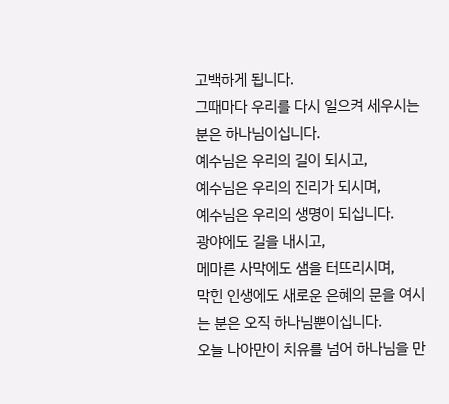고백하게 됩니다.
그때마다 우리를 다시 일으켜 세우시는 분은 하나님이십니다.
예수님은 우리의 길이 되시고,
예수님은 우리의 진리가 되시며,
예수님은 우리의 생명이 되십니다.
광야에도 길을 내시고,
메마른 사막에도 샘을 터뜨리시며,
막힌 인생에도 새로운 은혜의 문을 여시는 분은 오직 하나님뿐이십니다.
오늘 나아만이 치유를 넘어 하나님을 만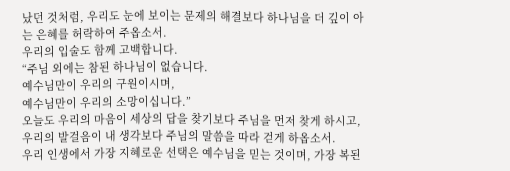났던 것처럼, 우리도 눈에 보이는 문제의 해결보다 하나님을 더 깊이 아는 은혜를 허락하여 주옵소서.
우리의 입술도 함께 고백합니다.
“주님 외에는 참된 하나님이 없습니다.
예수님만이 우리의 구원이시며,
예수님만이 우리의 소망이십니다.”
오늘도 우리의 마음이 세상의 답을 찾기보다 주님을 먼저 찾게 하시고, 우리의 발걸음이 내 생각보다 주님의 말씀을 따라 걷게 하옵소서.
우리 인생에서 가장 지혜로운 선택은 예수님을 믿는 것이며, 가장 복된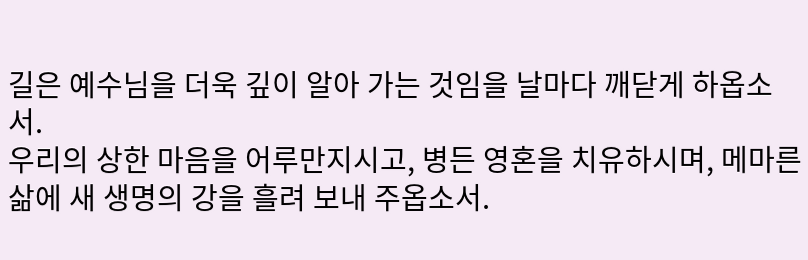길은 예수님을 더욱 깊이 알아 가는 것임을 날마다 깨닫게 하옵소서.
우리의 상한 마음을 어루만지시고, 병든 영혼을 치유하시며, 메마른 삶에 새 생명의 강을 흘려 보내 주옵소서.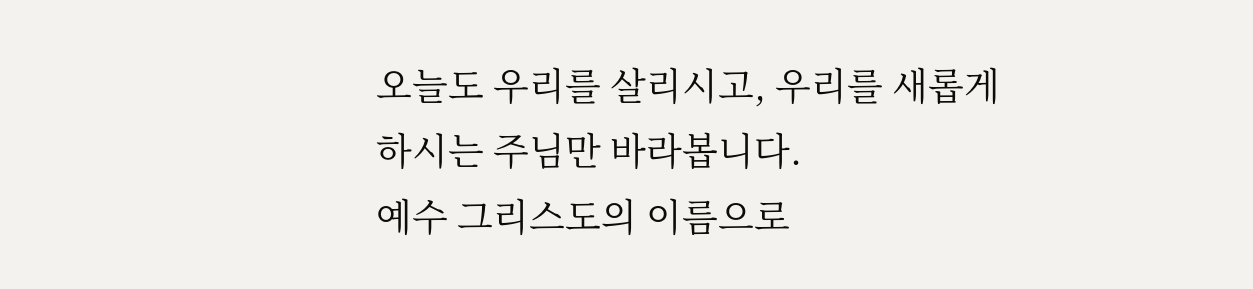오늘도 우리를 살리시고, 우리를 새롭게 하시는 주님만 바라봅니다.
예수 그리스도의 이름으로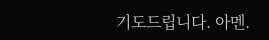기도드립니다. 아멘.